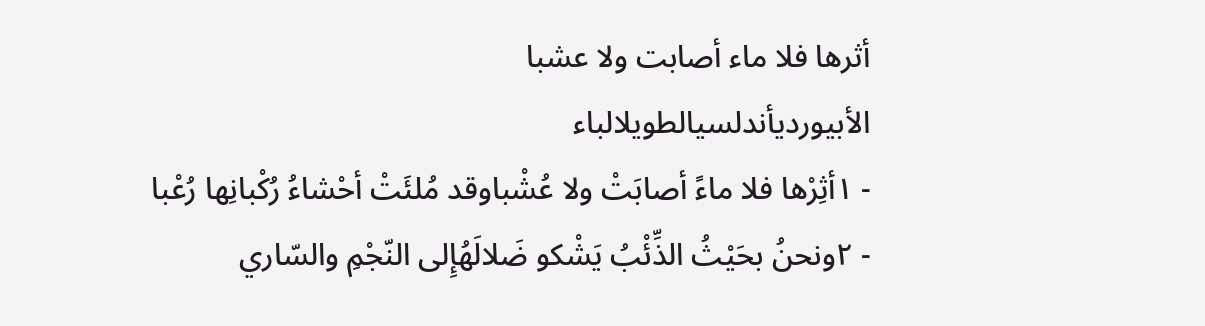أثرها فلا ماء أصابت ولا عشبا
الأبيورديأندلسيالطويلالباء
- ١أثِرْها فلا ماءً أصابَتْ ولا عُشْباوقد مُلئَتْ أحْشاءُ رُكْبانِها رُعْبا
- ٢ونحنُ بحَيْثُ الذِّئْبُ يَشْكو ضَلالَهُإِلى النّجْمِ والسّاري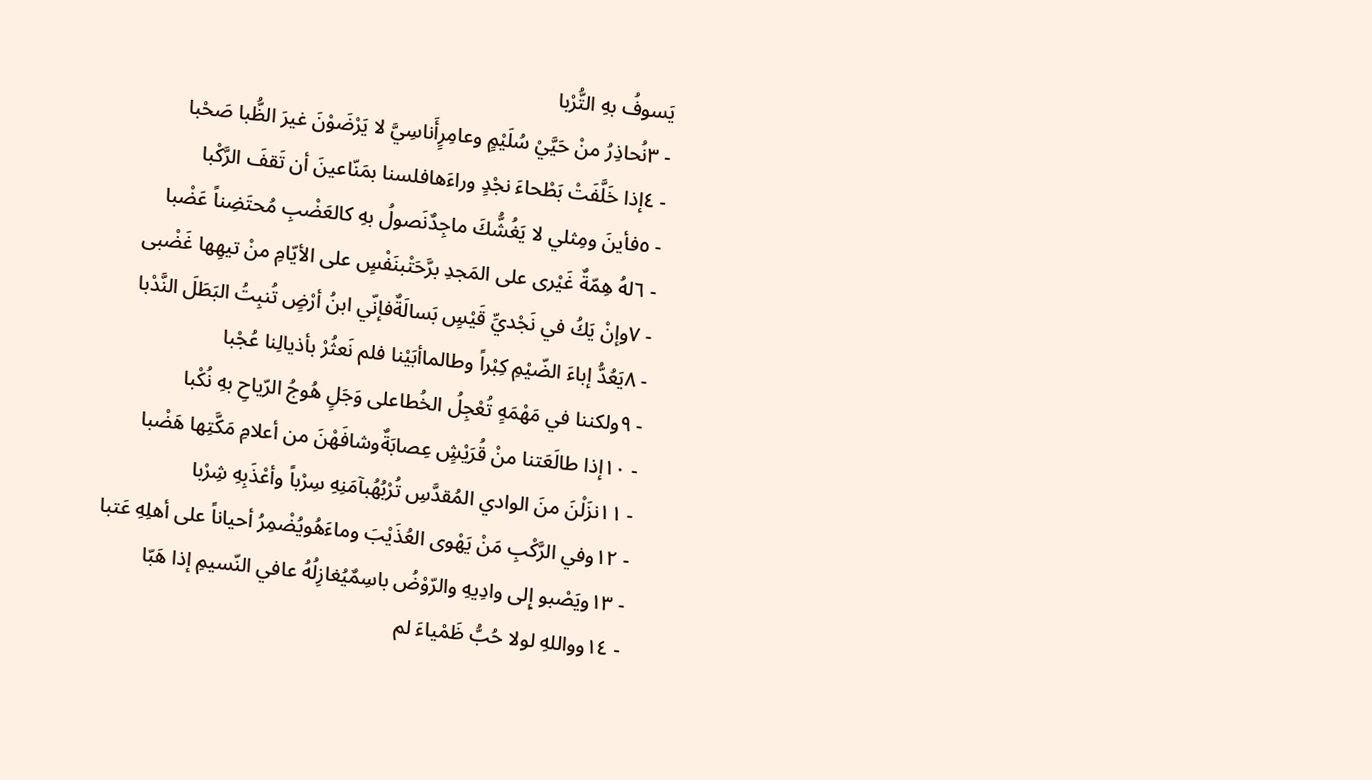يَسوفُ بهِ التُّرْبا
- ٣نُحاذِرُ منْ حَيَّيْ سُلَيْمٍ وعامِرٍأَناسِيَّ لا يَرْضَوْنَ غيرَ الظُّبا صَحْبا
- ٤إذا خَلَّفَتْ بَطْحاءَ نجْدٍ وراءَهافلسنا بمَنّاعينَ أن تَقفَ الرَّكْبا
- ٥فأينَ ومِثلي لا يَغُشُّكَ ماجِدٌنَصولُ بهِ كالعَضْبِ مُحتَضِناً عَضْبا
- ٦لهُ هِمّةٌ غَيْرى على المَجدِ برَّحَتْبنَفْسٍ على الأيّامِ منْ تيهِها غَضْبى
- ٧وإنْ يَكُ في نَجْديِّ قَيْسٍ بَسالَةٌفإنّي ابنُ أرْضٍ تُنبِتُ البَطَلَ النَّدْبا
- ٨يَعُدُّ إباءَ الضّيْمِ كِبْراً وطالماأبَيْنا فلم نَعثُرْ بأذيالِنا عُجْبا
- ٩ولكننا في مَهْمَهٍ تُعْجِلُ الخُطاعلى وَجَلٍ هُوجُ الرّياحِ بهِ نُكْبا
- ١٠إذا طالَعَتنا منْ قُرَيْشٍ عِصابَةٌوشافَهْنَ من أعلامِ مَكَّتِها هَضْبا
- ١١نزَلْنَ منَ الوادي المُقدَّسِ تُرْبُهُبآمَنِهِ سِرْباً وأعْذَبِهِ شِرْبا
- ١٢وفي الرَّكْبِ مَنْ يَهْوى العُذَيْبَ وماءَهُويُضْمِرُ أحياناً على أهلِهِ عَتبا
- ١٣ويَصْبو إِلى وادِيهِ والرّوْضُ باسِمٌيُغازِلُهُ عافي النّسيمِ إذا هَبّا
- ١٤وواللهِ لولا حُبُّ ظَمْياءَ لم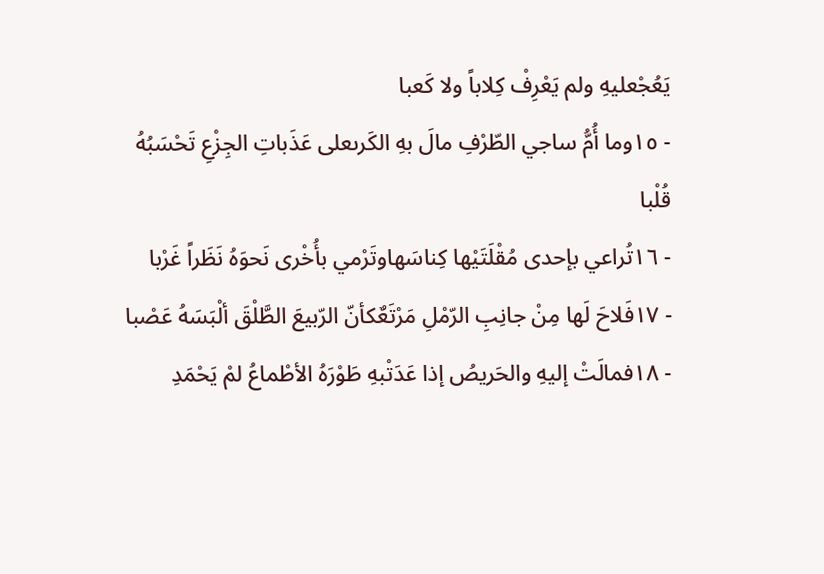يَعُجْعليهِ ولم يَعْرِفْ كِلاباً ولا كَعبا
- ١٥وما أُمُّ ساجي الطّرْفِ مالَ بهِ الكَرىعلى عَذَباتِ الجِزْعِ تَحْسَبُهُ قُلْبا
- ١٦تُراعي بإحدى مُقْلَتَيْها كِناسَهاوتَرْمي بأُخْرى نَحوَهُ نَظَراً غَرْبا
- ١٧فَلاحَ لَها مِنْ جانِبِ الرّمْلِ مَرْتَعٌكأنّ الرّبيعَ الطَّلْقَ ألْبَسَهُ عَصْبا
- ١٨فمالَتْ إليهِ والحَريصُ إذا عَدَتْبهِ طَوْرَهُ الأطْماعُ لمْ يَحْمَدِ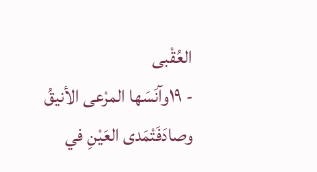العُقْبى
- ١٩وآنَسَها المرْعى الأنيقُ وصادَفَتْمَدى العَيْنِ في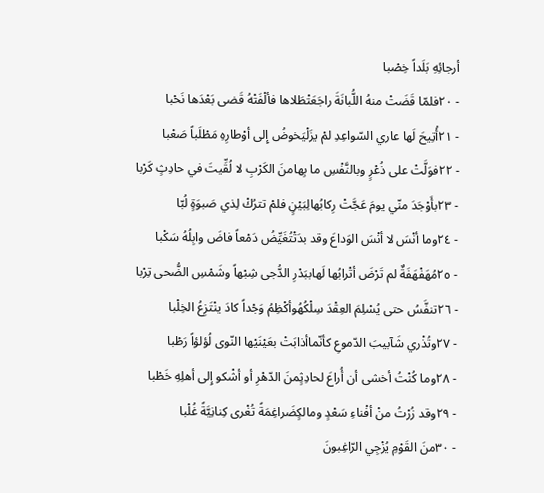أرجائِهِ بَلَداً خِصْبا
- ٢٠فلمّا قَضَتْ منهُ اللُّبانَةَ راجَعَتْطَلاها فألْفَتْهُ قَضى بَعْدَها نَحْبا
- ٢١أُتِيحَ لَها عاري السّواعِدِ لمْ يزَلْيَخوضُ إِلى أوْطارِهِ مَطْلَباً صَعْبا
- ٢٢فوَلَّتْ على ذُعْرٍ وبالنَّفْسِ ما بِهامنَ الكَرْبِ لا لُقِّيتَ في حادِثٍ كَرْبا
- ٢٣بأَوْجَدَ منّي يومَ عَجَّتْ رِكابُهالِبَيْنٍ فلمْ تترُكْ لِذي صَبوَةٍ لُبّا
- ٢٤وما أنْسَ لا أنْسَ الوَداعَ وقد بدَتْتُغَيِّضُ دَمْعاً فاضَ وابِلُهُ سَكْبا
- ٢٥مُهَفْهَفَةٌ لم تَرْضَ أتْرابُها لَهاببَدْرِ الدُّجى شِبْهاً وشَمْسِ الضُّحى تِرْبا
- ٢٦تنفَّسُ حتى يُسْلِمَ العِقْدَ سِلْكُهُوأكْظِمُ وَجْداً كادَ ينْتَزِعُ الخِلْبا
- ٢٧وتُذْري شَآبيبَ الدّموعِ كأنّماأذابَتْ بعَيْنَيْها النّوى لُؤلؤاً رَطْبا
- ٢٨وما كُنْتُ أخشى أن أُراعَ لحادِثٍمنَ الدّهْرِ أو أشْكو إِلى أهلِهِ خَطْبا
- ٢٩وقد زُرْتُ منْ أفْناءِ سَعْدٍ ومالكٍضَراغِمَةً تُغْرى كِنانِيَّةً غُلْبا
- ٣٠منَ القَوْمِ يُزْجِي الرّاغِبونَ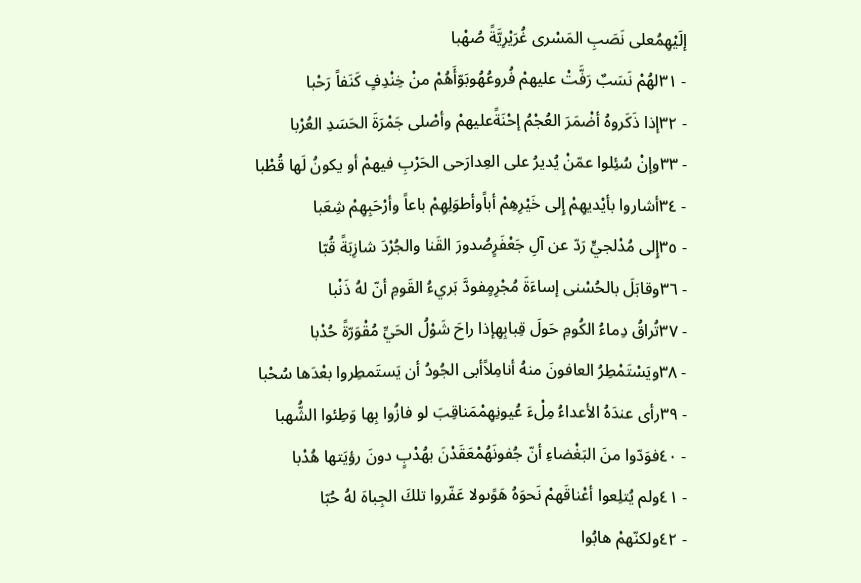إلَيْهِمُعلى نَصَبِ المَسْرى غُرَيْرِيَّةً صُهْبا
- ٣١لهُمْ نَسَبٌ رَفَّتْ عليهمْ فُروعُهُوبَوّأَهُمْ منْ خِنْدِفٍ كَنَفاً رَحْبا
- ٣٢إذا ذَكَروهُ أضْمَرَ العُجْمُ إحْنَةًعليهمْ وأصْلى جَمْرَةَ الحَسَدِ العُرْبا
- ٣٣وإنْ سُئِلوا عمّنْ يُديرُ على العِدارَحى الحَرْبِ فيهمْ أو يكونُ لَها قُطْبا
- ٣٤أشاروا بأيْديهِمْ إِلى خَيْرِهِمْ أباًوأطوَلِهِمْ باعاً وأرْحَبِهِمْ شِعَبا
- ٣٥إِلى مُدْلجيٍّ رَدّ عن آلِ جَعْفَرٍصُدورَ القَنا والجُرْدَ شازِبَةً قُبّا
- ٣٦وقابَلَ بالحُسْنى إساءَةَ مُجْرِمٍفودَّ بَريءُ القَومِ أنّ لهُ ذَنْبا
- ٣٧تُراقُ دِماءُ الكُومِ حَولَ قِبابِهِإذا راحَ شَوْلُ الحَيِّ مُقْوَرّةً حُدْبا
- ٣٨ويَسْتَمْطِرُ العافونَ منهُ أنامِلاًأبى الجُودُ أن يَستَمطِروا بعْدَها سُحْبا
- ٣٩رأى عندَهُ الأعداءُ مِلْءَ عُيونِهِمْمَناقِبَ لو فازُوا بِها وَطِئوا الشُّهبا
- ٤٠فوَدّوا منَ البَغْضاءِ أنّ جُفونَهُمْعَقَدْنَ بهُدْبٍ دونَ رؤيَتها هُدْبا
- ٤١ولم يُتلِعوا أعْناقَهمْ نَحوَهُ هَوًىولا عَفّروا تلكَ الجِباهَ لهُ حُبّا
- ٤٢ولكنّهمْ هابُوا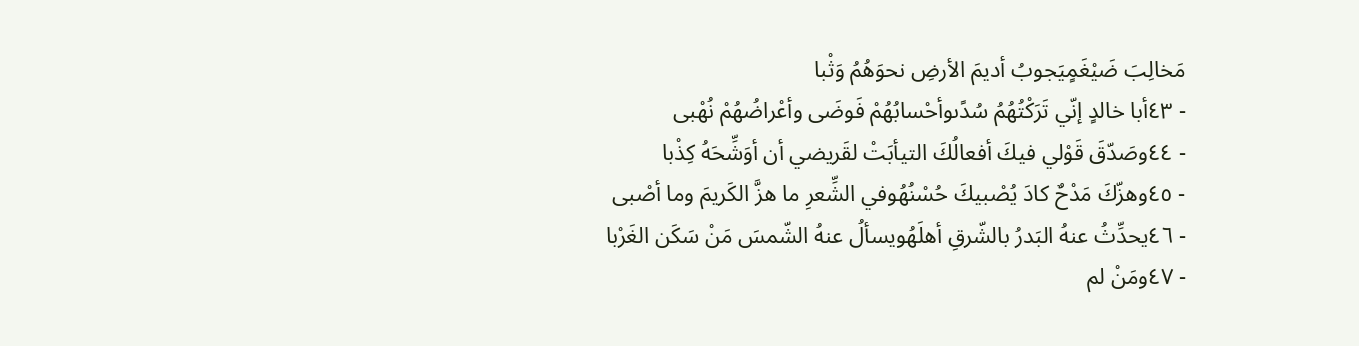مَخالِبَ ضَيْغَمٍيَجوبُ أديمَ الأرضِ نحوَهُمُ وَثْبا
- ٤٣أبا خالدٍ إنّي تَرَكْتُهُمُ سُدًىوأحْسابُهُمْ فَوضَى وأعْراضُهُمْ نُهْبى
- ٤٤وصَدّقَ قَوْلي فيكَ أفعالُكَ التيأبَتْ لقَريضي أن أوَشِّحَهُ كِذْبا
- ٤٥وهزّكَ مَدْحٌ كادَ يُصْبيكَ حُسْنُهُوفي الشِّعرِ ما هزَّ الكَريمَ وما أصْبى
- ٤٦يحدِّثُ عنهُ البَدرُ بالشّرقِ أهلَهُويسألُ عنهُ الشّمسَ مَنْ سَكَن الغَرْبا
- ٤٧ومَنْ لم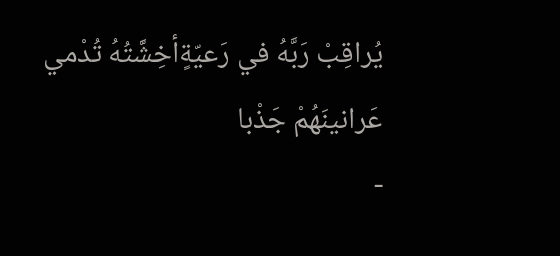يُراقِبْ رَبَّهُ في رَعيّةٍأخِشَّتُهُ تُدْمي عَرانينَهُمْ جَذْبا
-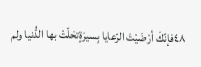٤٨فإنّكَ أرْضَيْتَ الرّعايا بِسيرَةٍتحَلّتْ بها الدُّنيا ولم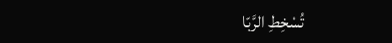تُسْخِطِ الرَّبّا